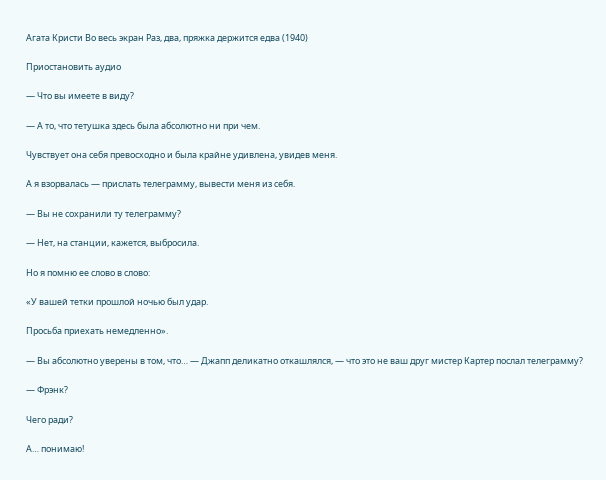Агата Кристи Во весь экран Раз, два, пряжка держится едва (1940)

Приостановить аудио

— Что вы имеете в виду?

— А то, что тетушка здесь была абсолютно ни при чем.

Чувствует она себя превосходно и была крайне удивлена, увидев меня.

А я взорвалась — прислать телеграмму, вывести меня из себя.

— Вы не сохранили ту телеграмму?

— Нет, на станции, кажется, выбросила.

Но я помню ее слово в слово:

«У вашей тетки прошлой ночью был удар.

Просьба приехать немедленно».

— Вы абсолютно уверены в том, что… — Джапп деликатно откашлялся, — что это не ваш друг мистер Картер послал телеграмму?

— Фрэнк?

Чего ради?

А… понимаю!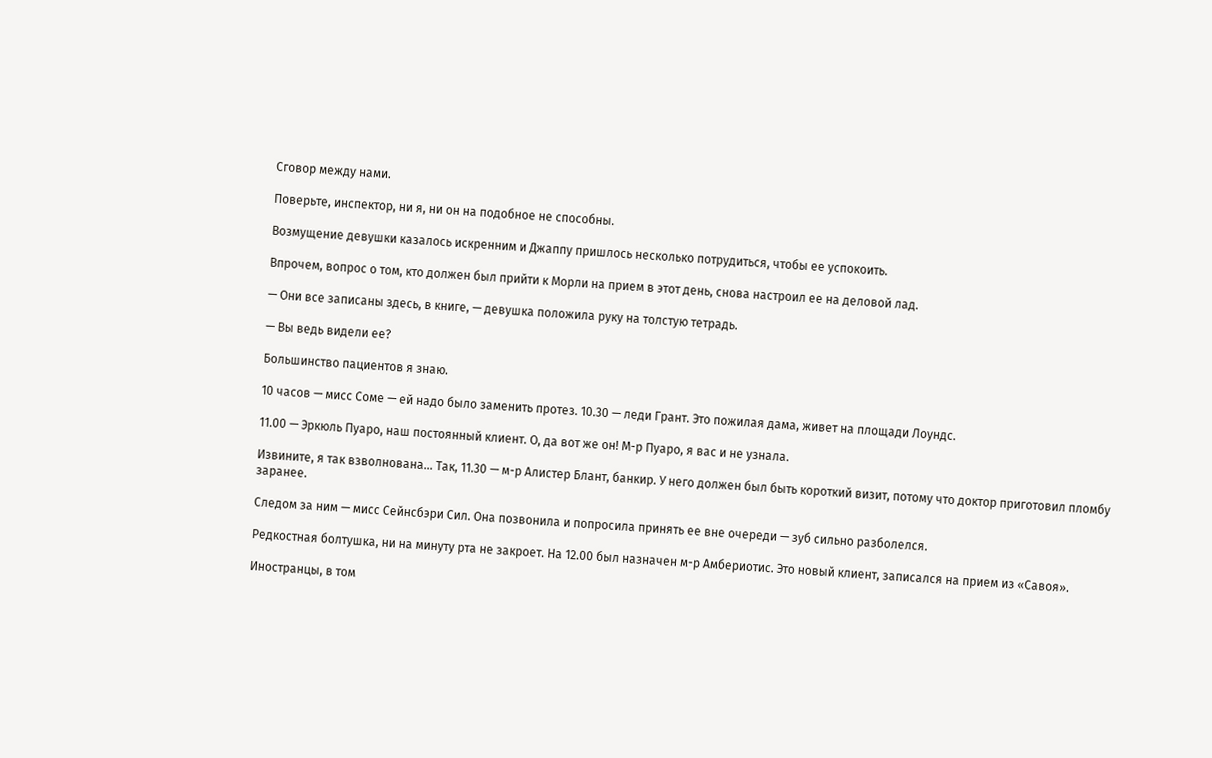Сговор между нами.

Поверьте, инспектор, ни я, ни он на подобное не способны.

Возмущение девушки казалось искренним и Джаппу пришлось несколько потрудиться, чтобы ее успокоить.

Впрочем, вопрос о том, кто должен был прийти к Морли на прием в этот день, снова настроил ее на деловой лад.

— Они все записаны здесь, в книге, — девушка положила руку на толстую тетрадь.

— Вы ведь видели ее?

Большинство пациентов я знаю.

10 часов — мисс Соме — ей надо было заменить протез. 10.30 — леди Грант. Это пожилая дама, живет на площади Лоундс.

11.00 — Эркюль Пуаро, наш постоянный клиент. О, да вот же он! М-р Пуаро, я вас и не узнала.

Извините, я так взволнована… Так, 11.30 — м-р Алистер Блант, банкир. У него должен был быть короткий визит, потому что доктор приготовил пломбу заранее.

Следом за ним — мисс Сейнсбэри Сил. Она позвонила и попросила принять ее вне очереди — зуб сильно разболелся.

Редкостная болтушка, ни на минуту рта не закроет. На 12.00 был назначен м-р Амбериотис. Это новый клиент, записался на прием из «Савоя».

Иностранцы, в том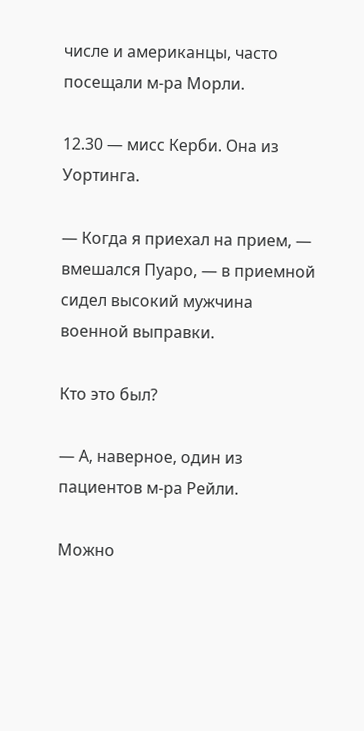числе и американцы, часто посещали м-ра Морли.

12.30 — мисс Керби. Она из Уортинга.

— Когда я приехал на прием, — вмешался Пуаро, — в приемной сидел высокий мужчина военной выправки.

Кто это был?

— А, наверное, один из пациентов м-ра Рейли.

Можно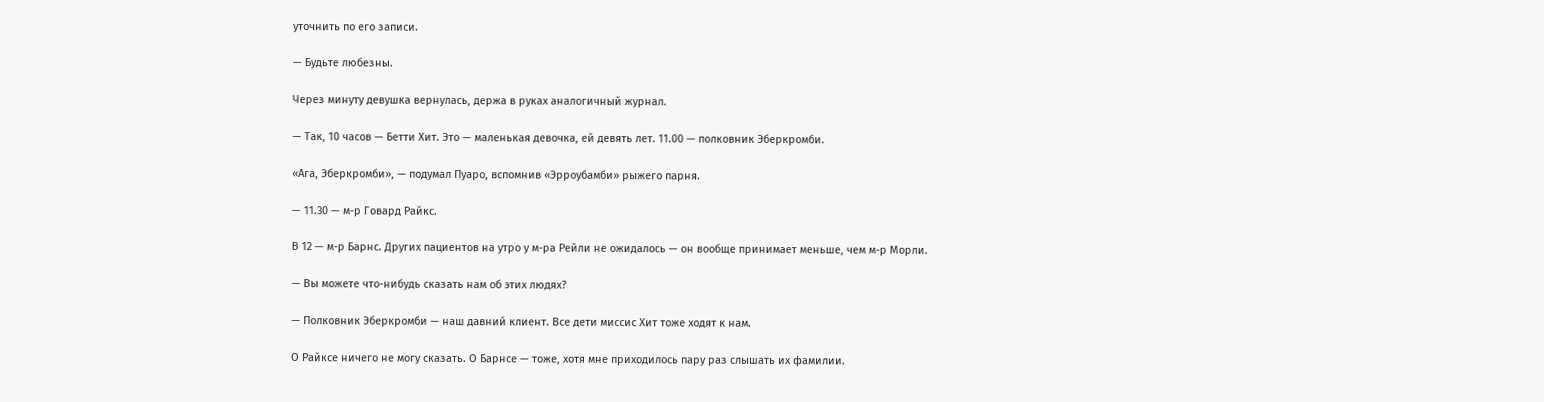уточнить по его записи.

— Будьте любезны.

Через минуту девушка вернулась, держа в руках аналогичный журнал.

— Так, 10 часов — Бетти Хит. Это — маленькая девочка, ей девять лет. 11.00 — полковник Эберкромби.

«Ага, Эберкромби», — подумал Пуаро, вспомнив «Эрроубамби» рыжего парня.

— 11.30 — м-р Говард Райкс.

В 12 — м-р Барнс. Других пациентов на утро у м-ра Рейли не ожидалось — он вообще принимает меньше, чем м-р Морли.

— Вы можете что-нибудь сказать нам об этих людях?

— Полковник Эберкромби — наш давний клиент. Все дети миссис Хит тоже ходят к нам.

О Райксе ничего не могу сказать. О Барнсе — тоже, хотя мне приходилось пару раз слышать их фамилии.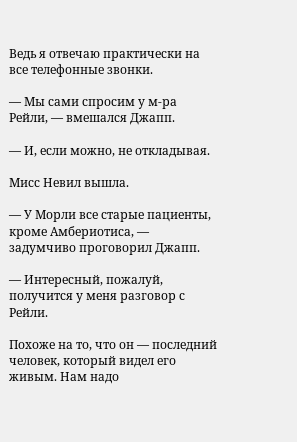Ведь я отвечаю практически на все телефонные звонки.

— Мы сами спросим у м-ра Рейли, — вмешался Джапп.

— И, если можно, не откладывая.

Мисс Невил вышла.

— У Морли все старые пациенты, кроме Амбериотиса, — задумчиво проговорил Джапп.

— Интересный, пожалуй, получится у меня разговор с Рейли.

Похоже на то, что он — последний человек, который видел его живым. Нам надо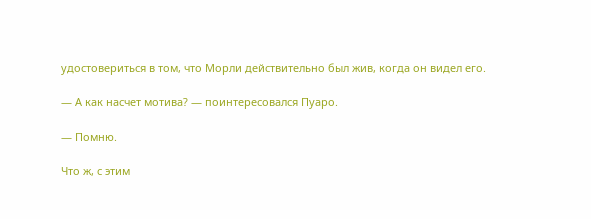удостовериться в том, что Морли действительно был жив, когда он видел его.

— А как насчет мотива? — поинтересовался Пуаро.

— Помню.

Что ж, с этим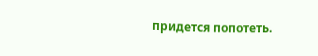придется попотеть.